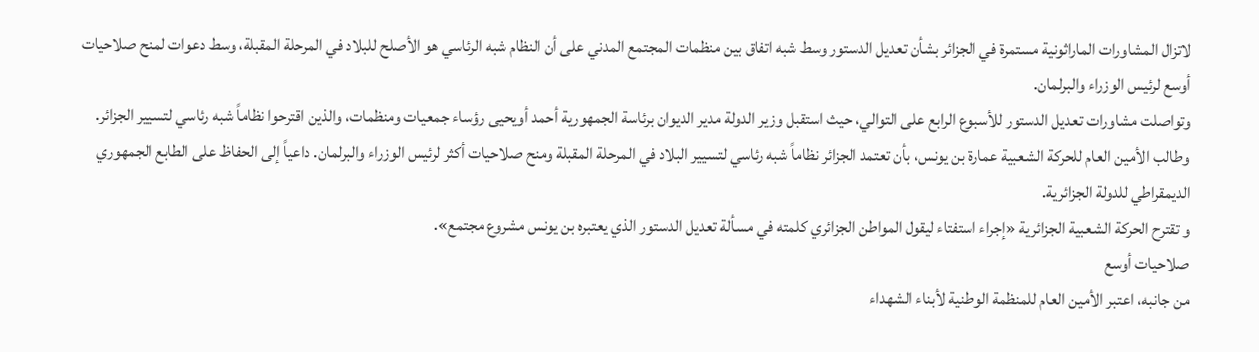لاتزال المشاورات الماراثونية مستمرة في الجزائر بشأن تعديل الدستور وسط شبه اتفاق بين منظمات المجتمع المدني على أن النظام شبه الرئاسي هو الأصلح للبلاد في المرحلة المقبلة، وسط دعوات لمنح صلاحيات أوسع لرئيس الوزراء والبرلمان.
وتواصلت مشاورات تعديل الدستور للأسبوع الرابع على التوالي، حيث استقبل وزير الدولة مدير الديوان برئاسة الجمهورية أحمد أويحيى رؤساء جمعيات ومنظمات، والذين اقترحوا نظاماً شبه رئاسي لتسيير الجزائر.
وطالب الأمين العام للحركة الشعبية عمارة بن يونس، بأن تعتمد الجزائر نظاماً شبه رئاسي لتسيير البلاد في المرحلة المقبلة ومنح صلاحيات أكثر لرئيس الوزراء والبرلمان. داعياً إلى الحفاظ على الطابع الجمهوري الديمقراطي للدولة الجزائرية.
و تقترح الحركة الشعبية الجزائرية «إجراء استفتاء ليقول المواطن الجزائري كلمته في مسألة تعديل الدستور الذي يعتبره بن يونس مشروع مجتمع».
صلاحيات أوسع
من جانبه، اعتبر الأمين العام للمنظمة الوطنية لأبناء الشهداء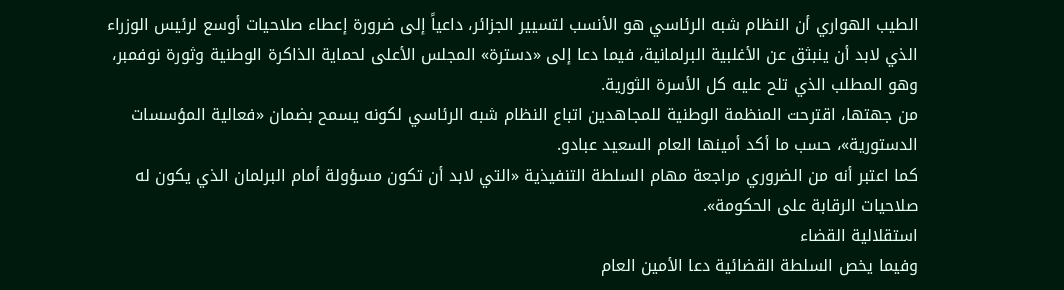الطيب الهواري أن النظام شبه الرئاسي هو الأنسب لتسيير الجزائر، داعياً إلى ضرورة إعطاء صلاحيات أوسع لرئيس الوزراء الذي لابد أن ينبثق عن الأغلبية البرلمانية، فيما دعا إلى «دسترة» المجلس الأعلى لحماية الذاكرة الوطنية وثورة نوفمبر، وهو المطلب الذي تلح عليه كل الأسرة الثورية.
من جهتها، اقترحت المنظمة الوطنية للمجاهدين اتباع النظام شبه الرئاسي لكونه يسمح بضمان «فعالية المؤسسات الدستورية»، حسب ما أكد أمينها العام السعيد عبادو.
كما اعتبر أنه من الضروري مراجعة مهام السلطة التنفيذية «التي لابد أن تكون مسؤولة أمام البرلمان الذي يكون له صلاحيات الرقابة على الحكومة».
استقلالية القضاء
وفيما يخص السلطة القضائية دعا الأمين العام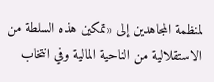لمنظمة المجاهدين إلى «تمكين هذه السلطة من الاستقلالية من الناحية المالية وفي انتخاب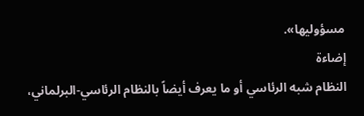مسؤوليها».
إضاءة
النظام شبه الرئاسي أو ما يعرف أيضاً بالنظام الرئاسي-البرلماني،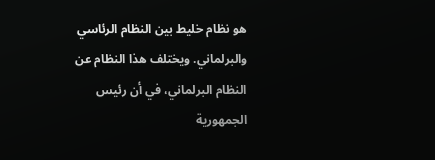هو نظام خليط بين النظام الرئاسي والبرلماني. ويختلف هذا النظام عن النظام البرلماني، في أن رئيس الجمهورية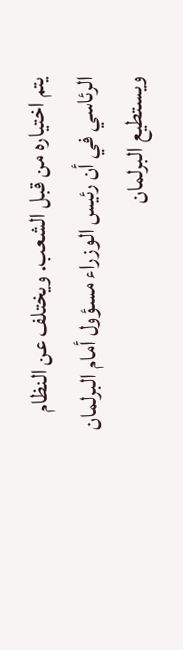يتم اختياره من قبل الشعب. ويختلف عن النظام الرئاسي في أن رئيس الوزراء مسؤول أمام البرلمان ويستطيع البرلمان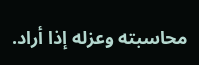محاسبته وعزله إذا أراد.